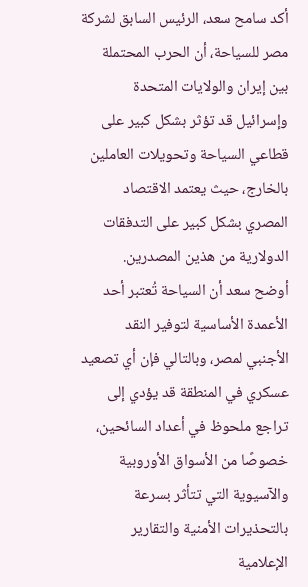أكد سامح سعد، الرئيس السابق لشركة مصر للسياحة، أن الحرب المحتملة بين إيران والولايات المتحدة وإسرائيل قد تؤثر بشكل كبير على قطاعي السياحة وتحويلات العاملين بالخارج، حيث يعتمد الاقتصاد المصري بشكل كبير على التدفقات الدولارية من هذين المصدرين.
أوضح سعد أن السياحة تُعتبر أحد الأعمدة الأساسية لتوفير النقد الأجنبي لمصر، وبالتالي فإن أي تصعيد عسكري في المنطقة قد يؤدي إلى تراجع ملحوظ في أعداد السائحين، خصوصًا من الأسواق الأوروبية والآسيوية التي تتأثر بسرعة بالتحذيرات الأمنية والتقارير الإعلامية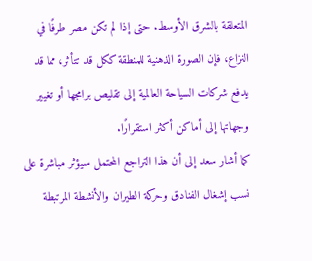المتعلقة بالشرق الأوسط. حتى إذا لم تكن مصر طرفًا في النزاع، فإن الصورة الذهنية للمنطقة ككل قد تتأثر، مما قد يدفع شركات السياحة العالمية إلى تقليص برامجها أو تغيير وجهاتها إلى أماكن أكثر استقرارًا.
كما أشار سعد إلى أن هذا التراجع المحتمل سيؤثر مباشرة على نسب إشغال الفنادق وحركة الطيران والأنشطة المرتبطة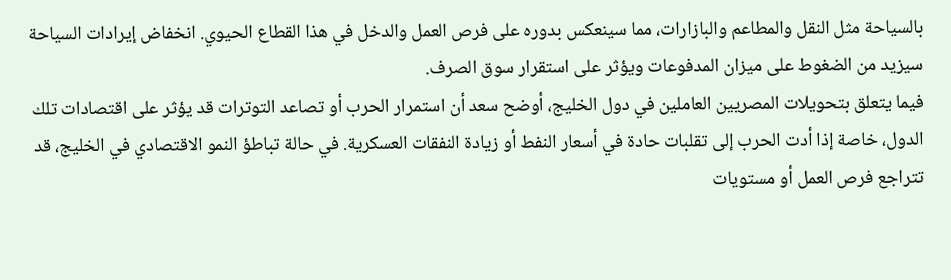بالسياحة مثل النقل والمطاعم والبازارات، مما سينعكس بدوره على فرص العمل والدخل في هذا القطاع الحيوي. انخفاض إيرادات السياحة سيزيد من الضغوط على ميزان المدفوعات ويؤثر على استقرار سوق الصرف.
فيما يتعلق بتحويلات المصريين العاملين في دول الخليج، أوضح سعد أن استمرار الحرب أو تصاعد التوترات قد يؤثر على اقتصادات تلك الدول، خاصة إذا أدت الحرب إلى تقلبات حادة في أسعار النفط أو زيادة النفقات العسكرية. في حالة تباطؤ النمو الاقتصادي في الخليج، قد تتراجع فرص العمل أو مستويات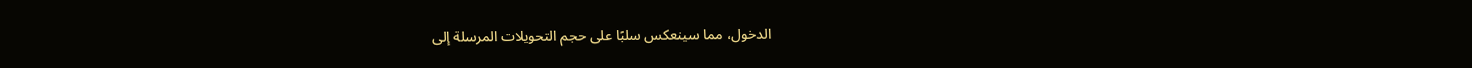الدخول، مما سينعكس سلبًا على حجم التحويلات المرسلة إلى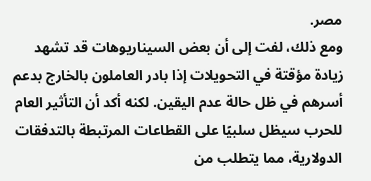مصر.
ومع ذلك، لفت إلى أن بعض السيناريوهات قد تشهد زيادة مؤقتة في التحويلات إذا بادر العاملون بالخارج بدعم أسرهم في ظل حالة عدم اليقين. لكنه أكد أن التأثير العام للحرب سيظل سلبيًا على القطاعات المرتبطة بالتدفقات الدولارية، مما يتطلب من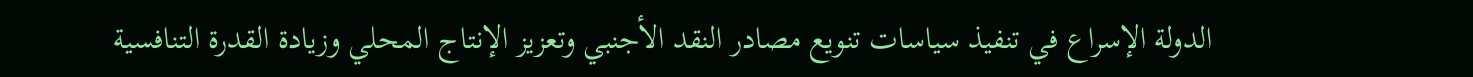الدولة الإسراع في تنفيذ سياسات تنويع مصادر النقد الأجنبي وتعزيز الإنتاج المحلي وزيادة القدرة التنافسية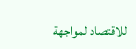للاقتصاد لمواجهة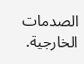الصدمات الخارجية.